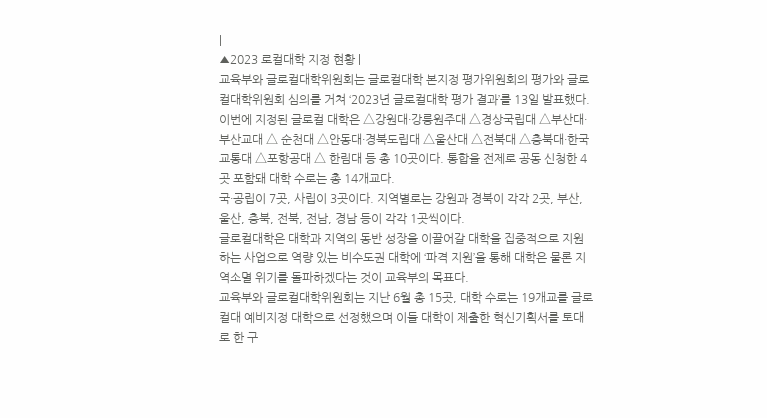|
▲2023 로컬대학 지정 현황 |
교육부와 글로컬대학위원회는 글로컬대학 본지정 평가위원회의 평가와 글로컬대학위원회 심의를 거쳐 ‘2023년 글로컬대학 평가 결과’를 13일 발표했다.
이번에 지정된 글로컬 대학은 △강원대·강릉원주대 △경상국립대 △부산대·부산교대 △ 순천대 △안동대·경북도립대 △울산대 △전북대 △충북대·한국교통대 △포항공대 △ 한림대 등 총 10곳이다. 통합을 전제로 공동 신청한 4곳 포함돼 대학 수로는 총 14개교다.
국·공립이 7곳, 사립이 3곳이다. 지역별로는 강원과 경북이 각각 2곳, 부산, 울산, 충북, 전북, 전남, 경남 등이 각각 1곳씩이다.
글로컬대학은 대학과 지역의 동반 성장을 이끌어갈 대학을 집중적으로 지원하는 사업으로 역량 있는 비수도권 대학에 ‘파격 지원’을 통해 대학은 물론 지역소멸 위기를 돌파하겠다는 것이 교육부의 목표다.
교육부와 글로컬대학위원회는 지난 6월 총 15곳, 대학 수로는 19개교를 글로컬대 예비지정 대학으로 선정했으며 이들 대학이 제출한 혁신기획서를 토대로 한 구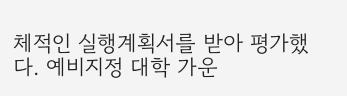체적인 실행계획서를 받아 평가했다. 예비지정 대학 가운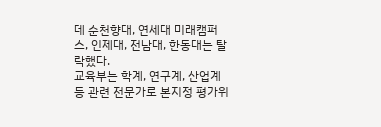데 순천향대, 연세대 미래캠퍼스, 인제대, 전남대, 한동대는 탈락했다.
교육부는 학계, 연구계, 산업계 등 관련 전문가로 본지정 평가위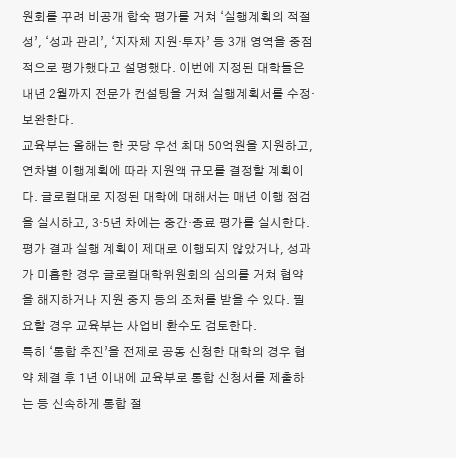원회를 꾸려 비공개 합숙 평가를 거쳐 ‘실행계획의 적절성’, ‘성과 관리’, ‘지자체 지원·투자’ 등 3개 영역을 중점적으로 평가했다고 설명했다. 이번에 지정된 대학들은 내년 2월까지 전문가 컨설팅을 거쳐 실행계획서를 수정·보완한다.
교육부는 올해는 한 곳당 우선 최대 50억원을 지원하고, 연차별 이행계획에 따라 지원액 규모를 결정할 계획이다. 글로컬대로 지정된 대학에 대해서는 매년 이행 점검을 실시하고, 3·5년 차에는 중간·종료 평가를 실시한다. 평가 결과 실행 계획이 제대로 이행되지 않았거나, 성과가 미흡한 경우 글로컬대학위원회의 심의를 거쳐 협약을 해지하거나 지원 중지 등의 조처를 받을 수 있다. 필요할 경우 교육부는 사업비 환수도 검토한다.
특히 ‘통합 추진’을 전제로 공동 신청한 대학의 경우 협약 체결 후 1년 이내에 교육부로 통합 신청서를 제출하는 등 신속하게 통합 절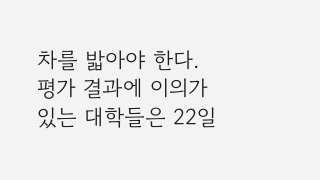차를 밟아야 한다.
평가 결과에 이의가 있는 대학들은 22일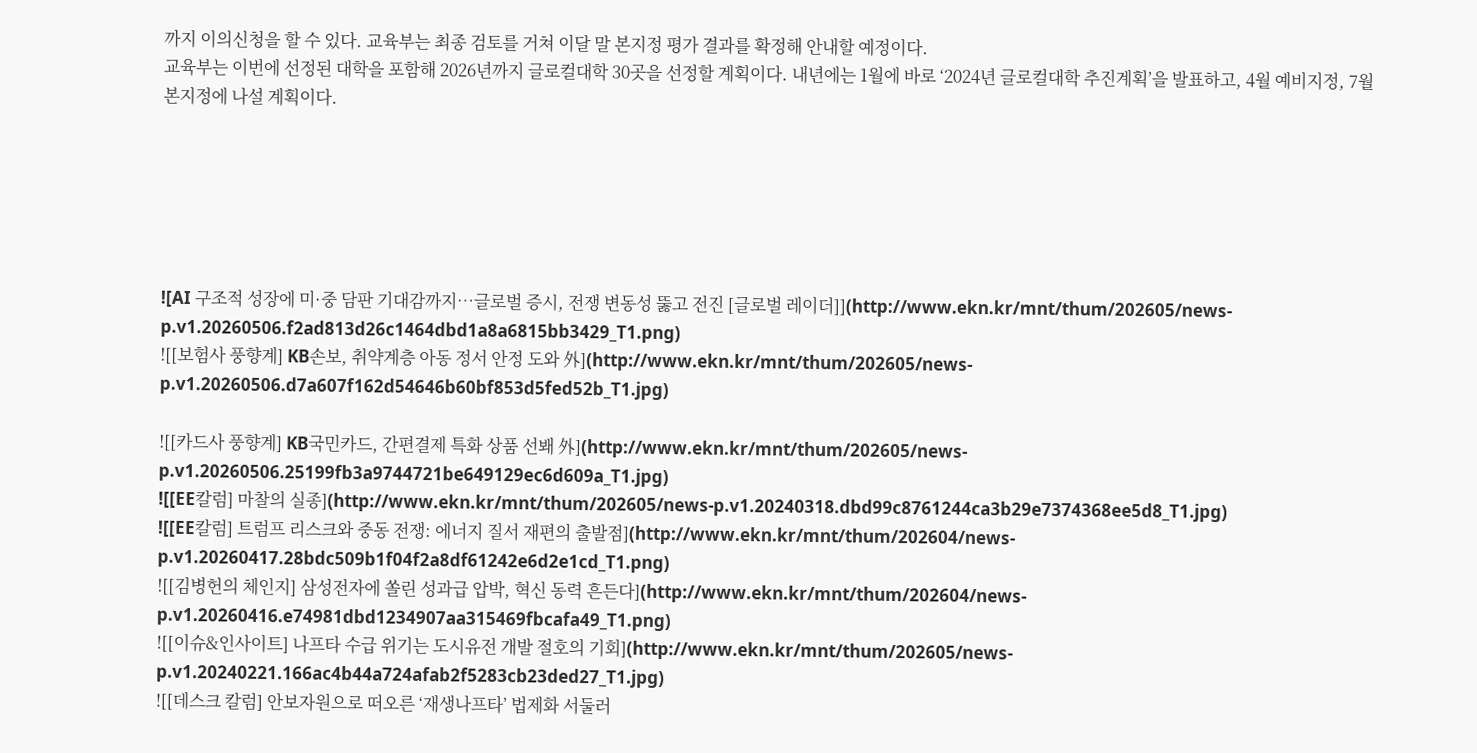까지 이의신청을 할 수 있다. 교육부는 최종 검토를 거쳐 이달 말 본지정 평가 결과를 확정해 안내할 예정이다.
교육부는 이번에 선정된 대학을 포함해 2026년까지 글로컬대학 30곳을 선정할 계획이다. 내년에는 1월에 바로 ‘2024년 글로컬대학 추진계획’을 발표하고, 4월 예비지정, 7월 본지정에 나설 계획이다.






![AI 구조적 성장에 미·중 담판 기대감까지…글로벌 증시, 전쟁 변동성 뚫고 전진 [글로벌 레이더]](http://www.ekn.kr/mnt/thum/202605/news-p.v1.20260506.f2ad813d26c1464dbd1a8a6815bb3429_T1.png)
![[보험사 풍향계] KB손보, 취약계층 아동 정서 안정 도와 外](http://www.ekn.kr/mnt/thum/202605/news-p.v1.20260506.d7a607f162d54646b60bf853d5fed52b_T1.jpg)

![[카드사 풍향계] KB국민카드, 간편결제 특화 상품 선봬 外](http://www.ekn.kr/mnt/thum/202605/news-p.v1.20260506.25199fb3a9744721be649129ec6d609a_T1.jpg)
![[EE칼럼] 마찰의 실종](http://www.ekn.kr/mnt/thum/202605/news-p.v1.20240318.dbd99c8761244ca3b29e7374368ee5d8_T1.jpg)
![[EE칼럼] 트럼프 리스크와 중동 전쟁: 에너지 질서 재편의 출발점](http://www.ekn.kr/mnt/thum/202604/news-p.v1.20260417.28bdc509b1f04f2a8df61242e6d2e1cd_T1.png)
![[김병헌의 체인지] 삼성전자에 쏠린 성과급 압박, 혁신 동력 흔든다](http://www.ekn.kr/mnt/thum/202604/news-p.v1.20260416.e74981dbd1234907aa315469fbcafa49_T1.png)
![[이슈&인사이트] 나프타 수급 위기는 도시유전 개발 절호의 기회](http://www.ekn.kr/mnt/thum/202605/news-p.v1.20240221.166ac4b44a724afab2f5283cb23ded27_T1.jpg)
![[데스크 칼럼] 안보자원으로 떠오른 ‘재생나프타’ 법제화 서둘러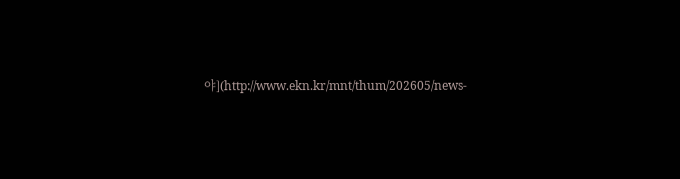야](http://www.ekn.kr/mnt/thum/202605/news-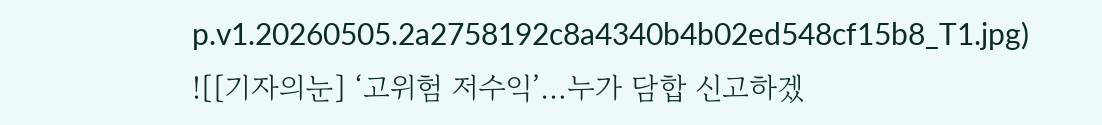p.v1.20260505.2a2758192c8a4340b4b02ed548cf15b8_T1.jpg)
![[기자의눈] ‘고위험 저수익’…누가 담합 신고하겠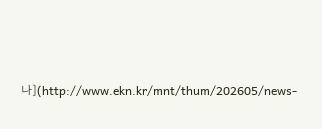나](http://www.ekn.kr/mnt/thum/202605/news-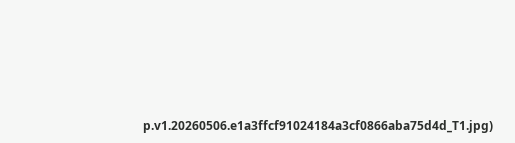p.v1.20260506.e1a3ffcf91024184a3cf0866aba75d4d_T1.jpg)